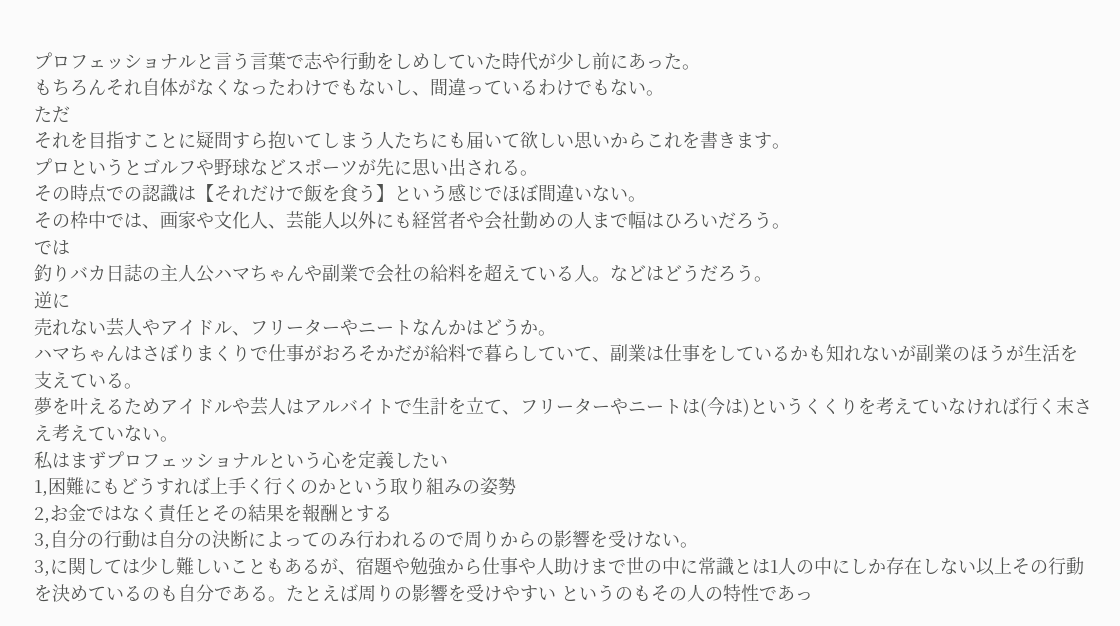プロフェッショナルと言う言葉で志や行動をしめしていた時代が少し前にあった。
もちろんそれ自体がなくなったわけでもないし、間違っているわけでもない。
ただ
それを目指すことに疑問すら抱いてしまう人たちにも届いて欲しい思いからこれを書きます。
プロというとゴルフや野球などスポーツが先に思い出される。
その時点での認識は【それだけで飯を食う】という感じでほぼ間違いない。
その枠中では、画家や文化人、芸能人以外にも経営者や会社勤めの人まで幅はひろいだろう。
では
釣りバカ日誌の主人公ハマちゃんや副業で会社の給料を超えている人。などはどうだろう。
逆に
売れない芸人やアイドル、フリーターやニートなんかはどうか。
ハマちゃんはさぼりまくりで仕事がおろそかだが給料で暮らしていて、副業は仕事をしているかも知れないが副業のほうが生活を支えている。
夢を叶えるためアイドルや芸人はアルバイトで生計を立て、フリーターやニートは(今は)というくくりを考えていなければ行く末さえ考えていない。
私はまずプロフェッショナルという心を定義したい
1,困難にもどうすれば上手く行くのかという取り組みの姿勢
2,お金ではなく責任とその結果を報酬とする
3,自分の行動は自分の決断によってのみ行われるので周りからの影響を受けない。
3,に関しては少し難しいこともあるが、宿題や勉強から仕事や人助けまで世の中に常識とは1人の中にしか存在しない以上その行動を決めているのも自分である。たとえば周りの影響を受けやすい というのもその人の特性であっ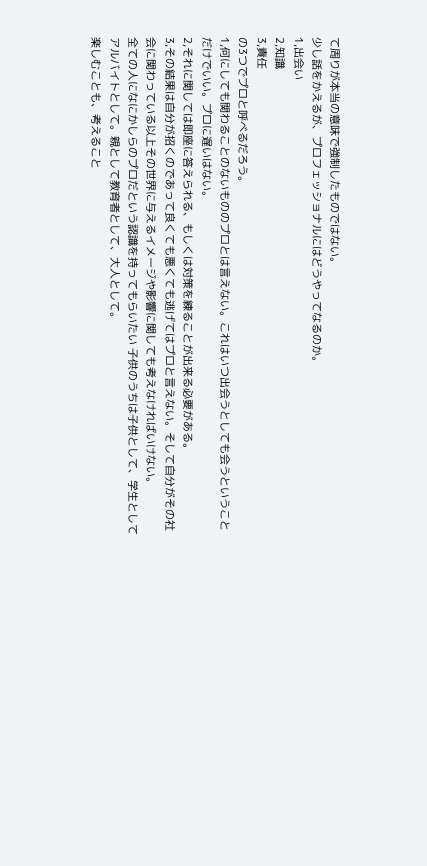て周りが本当の意味で強制したものではない。
少し話をかえるが、プロフェッショナルにはどうやってなるのか。
1,出会い
2,知識
3,責任
の3つでプロと呼べるだろう。
1,何にしても関わることのないもののプロとは言えない。これはいつ出会うとしても会うということだけでいい。プロに遅いはない。
2,それに関しては即座に答えられる、もしくは対策を練ることが出来る必要がある。
3,その結果は自分が招くのであって良くても悪くても逃げてはプロと言えない。そして自分がその社会に関わっている以上その世界に与えるイメージや影響に関しても考えなければいけない。
全ての人になにかしらのプロだという認識を持ってもらいたい 子供のうちは子供として、学生としてアルバイトとして。親として教育者として、大人として。
楽しむことも、考えること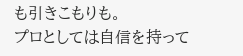も引きこもりも。
プロとしては自信を持って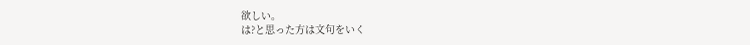欲しい。
は?と思った方は文句をいく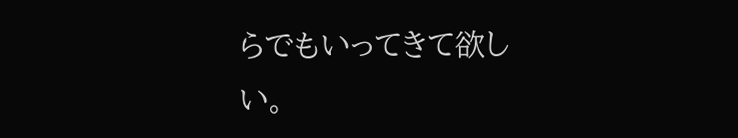らでもいってきて欲しい。